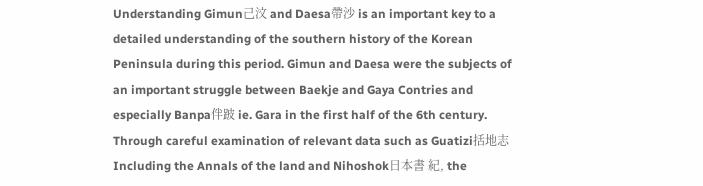Understanding Gimun己汶 and Daesa帶沙 is an important key to a detailed understanding of the southern history of the Korean Peninsula during this period. Gimun and Daesa were the subjects of an important struggle between Baekje and Gaya Contries and especially Banpa伴跛 ie. Gara in the first half of the 6th century. Through careful examination of relevant data such as Guatizi括地志 Including the Annals of the land and Nihoshok日本書 紀, the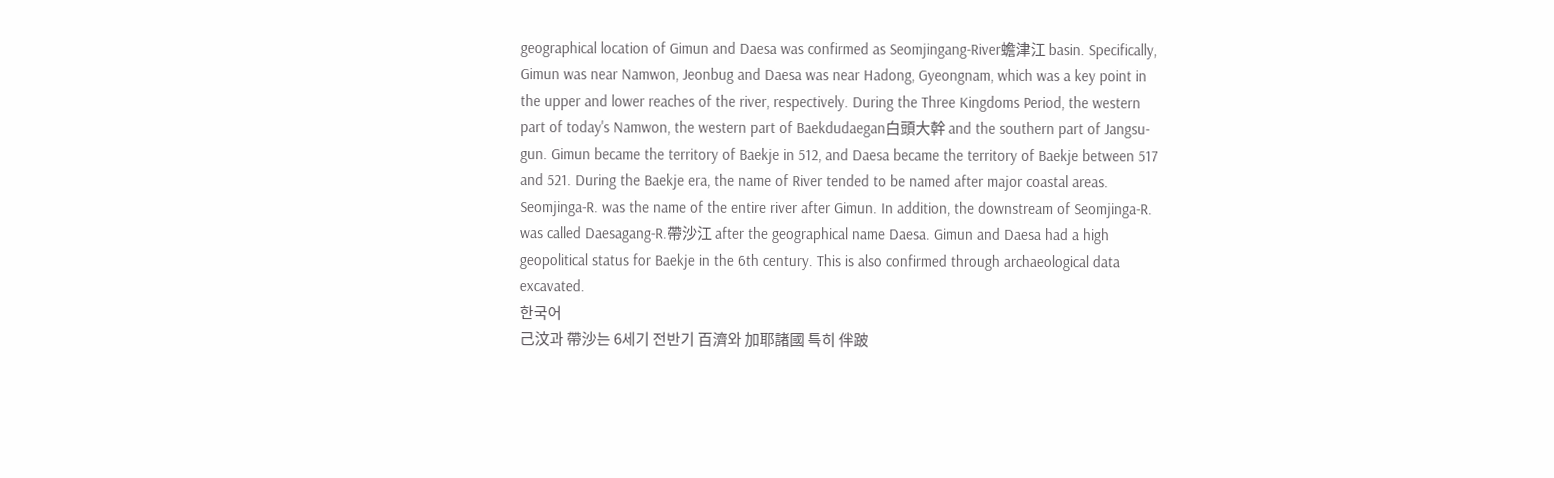geographical location of Gimun and Daesa was confirmed as Seomjingang-River蟾津江 basin. Specifically, Gimun was near Namwon, Jeonbug and Daesa was near Hadong, Gyeongnam, which was a key point in the upper and lower reaches of the river, respectively. During the Three Kingdoms Period, the western part of today's Namwon, the western part of Baekdudaegan白頭大幹 and the southern part of Jangsu-gun. Gimun became the territory of Baekje in 512, and Daesa became the territory of Baekje between 517 and 521. During the Baekje era, the name of River tended to be named after major coastal areas. Seomjinga-R. was the name of the entire river after Gimun. In addition, the downstream of Seomjinga-R. was called Daesagang-R.帶沙江 after the geographical name Daesa. Gimun and Daesa had a high geopolitical status for Baekje in the 6th century. This is also confirmed through archaeological data excavated.
한국어
己汶과 帶沙는 6세기 전반기 百濟와 加耶諸國 특히 伴跛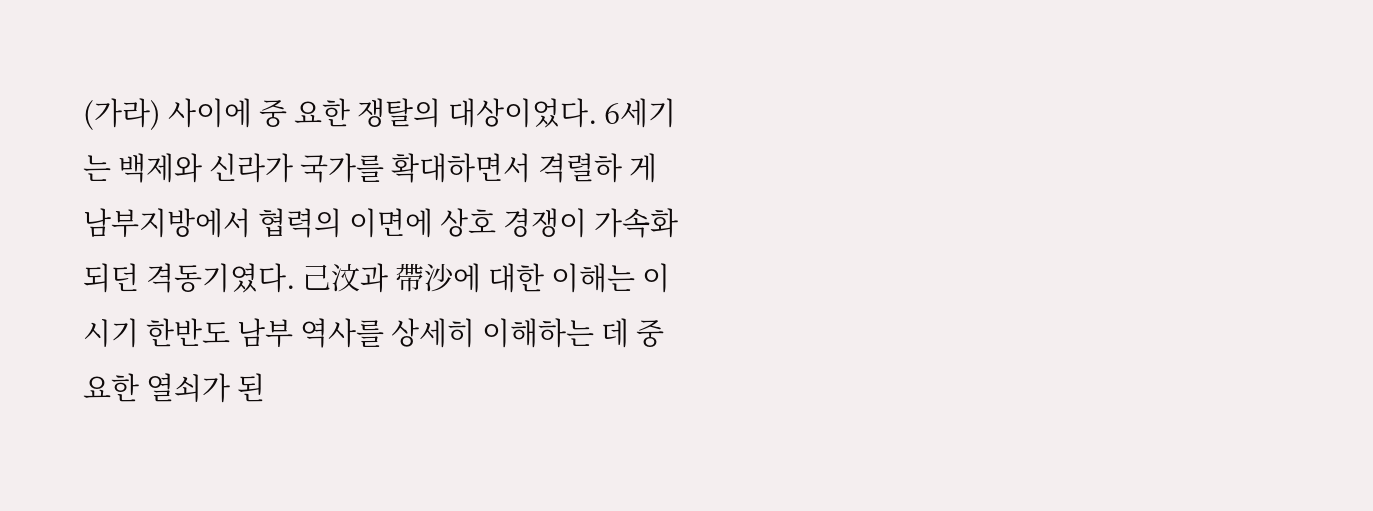(가라) 사이에 중 요한 쟁탈의 대상이었다. 6세기는 백제와 신라가 국가를 확대하면서 격렬하 게 남부지방에서 협력의 이면에 상호 경쟁이 가속화되던 격동기였다. 己汶과 帶沙에 대한 이해는 이 시기 한반도 남부 역사를 상세히 이해하는 데 중요한 열쇠가 된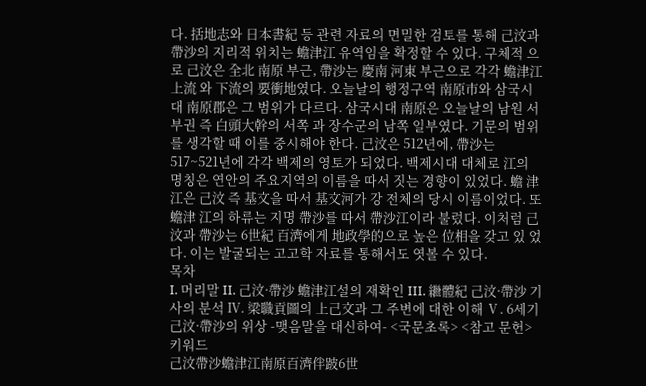다. 括地志와 日本書紀 등 관련 자료의 면밀한 검토를 통해 己汶과 帶沙의 지리적 위치는 蟾津江 유역임을 확정할 수 있다. 구체적 으로 己汶은 全北 南原 부근, 帶沙는 慶南 河東 부근으로 각각 蟾津江 上流 와 下流의 要衝地였다. 오늘날의 행정구역 南原市와 삼국시대 南原郡은 그 범위가 다르다. 삼국시대 南原은 오늘날의 남원 서부권 즉 白頭大幹의 서쪽 과 장수군의 남쪽 일부였다. 기문의 범위를 생각할 때 이를 중시해야 한다. 己汶은 512년에, 帶沙는 517~521년에 각각 백제의 영토가 되었다. 백제시대 대체로 江의 명칭은 연안의 주요지역의 이름을 따서 짓는 경향이 있었다. 蟾 津江은 己汶 즉 基文을 따서 基文河가 강 전체의 당시 이름이었다. 또 蟾津 江의 하류는 지명 帶沙를 따서 帶沙江이라 불렀다. 이처럼 己汶과 帶沙는 6世紀 百濟에게 地政學的으로 높은 位相을 갖고 있 었다. 이는 발굴되는 고고학 자료를 통해서도 엿볼 수 있다.
목차
I. 머리말 II. 己汶·帶沙 蟾津江설의 재확인 III. 繼體紀 己汶·帶沙 기사의 분석 Ⅳ. 梁職貢圖의 上己文과 그 주변에 대한 이해 Ⅴ. 6세기 己汶·帶沙의 위상 -맺음말을 대신하여- <국문초록> <참고 문헌>
키워드
己汶帶沙蟾津江南原百濟伴跛6世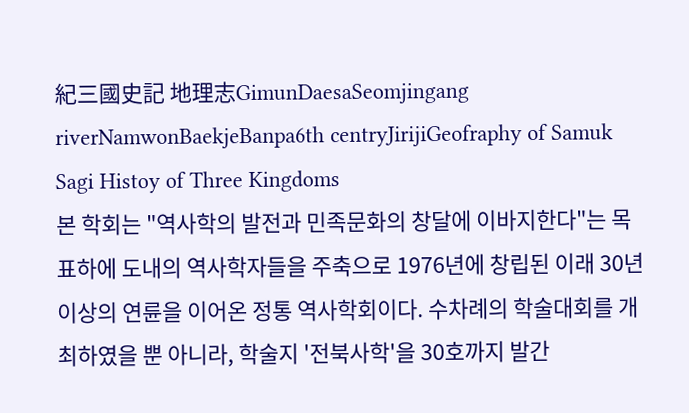紀三國史記 地理志GimunDaesaSeomjingang riverNamwonBaekjeBanpa6th centryJirijiGeofraphy of Samuk Sagi Histoy of Three Kingdoms
본 학회는 "역사학의 발전과 민족문화의 창달에 이바지한다"는 목표하에 도내의 역사학자들을 주축으로 1976년에 창립된 이래 30년 이상의 연륜을 이어온 정통 역사학회이다. 수차례의 학술대회를 개최하였을 뿐 아니라, 학술지 '전북사학'을 30호까지 발간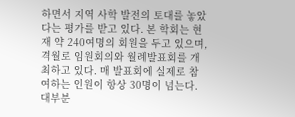하면서 지역 사학 발전의 토대를 놓았다는 평가를 받고 있다. 본 학회는 현재 약 240여명의 회원을 두고 있으며, 격월로 임원회의와 월례발표회를 개최하고 있다. 매 발표회에 실제로 참여하는 인원이 항상 30명이 넘는다. 대부분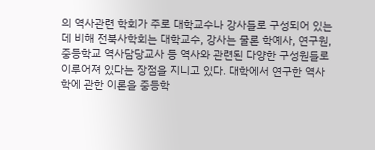의 역사관련 학회가 주로 대학교수나 강사들로 구성되어 있는 데 비해 전북사학회는 대학교수, 강사는 물론 학예사, 연구원, 중등학교 역사담당교사 등 역사와 관련된 다양한 구성원들로 이루어져 있다는 장점을 지니고 있다. 대학에서 연구한 역사학에 관한 이론을 중등학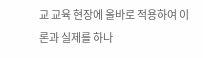교 교육 현장에 올바로 적용하여 이론과 실제를 하나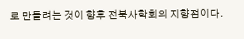로 만들려는 것이 향후 전북사학회의 지향점이다.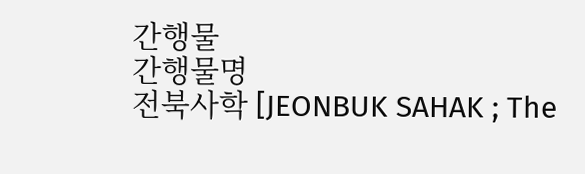간행물
간행물명
전북사학 [JEONBUK SAHAK ; The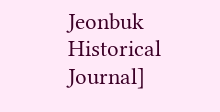Jeonbuk Historical Journal]